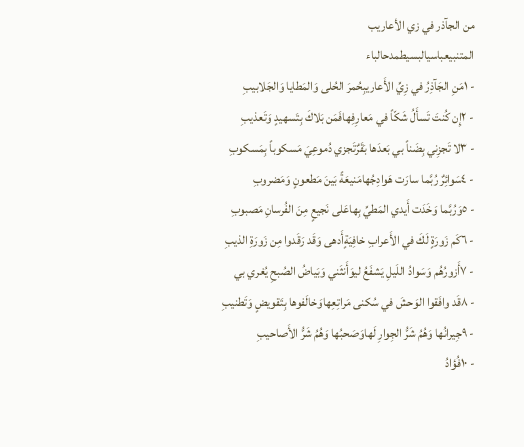من الجآذر في زي الأعاريب
المتنبيعباسيالبسيطمدحالباء
- ١مَنِ الجَآذِرُ في زِيِّ الأَعاريبِحُمرَ الحُلى وَالمَطايا وَالجَلابيبِ
- ٢إِن كُنتَ تَسأَلُ شَكّاً في مَعارِفِهافَمَن بَلاكَ بِتَسهيدٍ وَتَعذيبِ
- ٣لا تَجزِني بِضَناً بي بَعدَها بَقَرٌتَجزي دُموعِيَ مَسكوباً بِمَسكوبِ
- ٤سَوائِرٌ رُبَّما سارَت هَوادِجُهامَنيعَةً بَينَ مَطعونٍ وَمَضروبِ
- ٥وَرُبَّما وَخَدَت أَيدي المَطيِّ بِهاعَلى نَجيعٍ مِنَ الفُرسانِ مَصبوبِ
- ٦كَم زَورَةٍ لَكَ في الأَعرابِ خافِيَةٍأَدهى وَقَد رَقَدوا مِن زَورَةِ الذيبِ
- ٧أَزورُهُم وَسَوادُ اللَيلِ يَشفَعُ ليوَأَنثَني وَبَياضُ الصُبحِ يُغري بي
- ٨قَد وافَقوا الوَحشَ في سُكنى مَراتِعِهاوَخالَفوها بِتَقويضٍ وَتَطنيبِ
- ٩جِيرانُها وَهُمُ شَرُّ الجِوارِ لَهاوَصَحبُها وَهُمُ شَرُّ الأَصاحيبِ
- ١٠فُؤادُ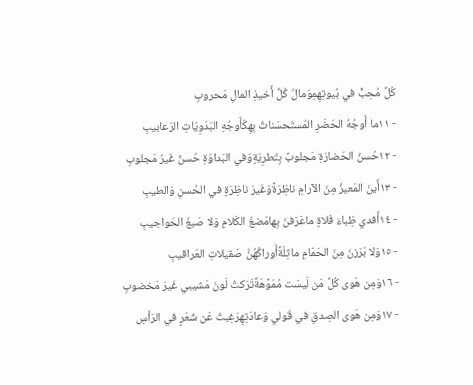كُلِّ مُحِبٍّ في بُيوتِهِمِوَمالُ كُلِّ أَخيذِ المالِ مَحروبِ
- ١١ما أَوجُهُ الحَضَرِ المُستَحسَناتُ بِهِكَأَوجُهِ البَدَوِيّاتِ الرَعابيبِ
- ١٢حُسنُ الحَضارَةِ مَجلوبٌ بِتَطرِيَةٍوَفي البَداوَةِ حُسنٌ غَيرُ مَجلوبِ
- ١٣أَينَ المَعيزُ مِنَ الآرامِ ناظِرَةًوَغَيرَ ناظِرَةٍ في الحُسنِ وَالطيبِ
- ١٤أَفدي ظِباءَ فَلاةٍ ماعَرَفنَ بِهامَضغَ الكَلامِ وَلا صَبغَ الحَواجيبِ
- ١٥وَلا بَرَزنَ مِنَ الحَمّامِ ماثِلَةًأَوراكُهُنَّ صَقيلاتِ العَراقيبِ
- ١٦وَمِن هَوى كُلِّ مَن لَيسَت مُمَوَّهَةًتَرَكتُ لَونَ مَشيبي غَيرَ مَخضوبِ
- ١٧وَمِن هَوى الصِدقِ في قَولي وَعادَتِهِرَغِبتُ عَن شَعَرٍ في الرَأسِ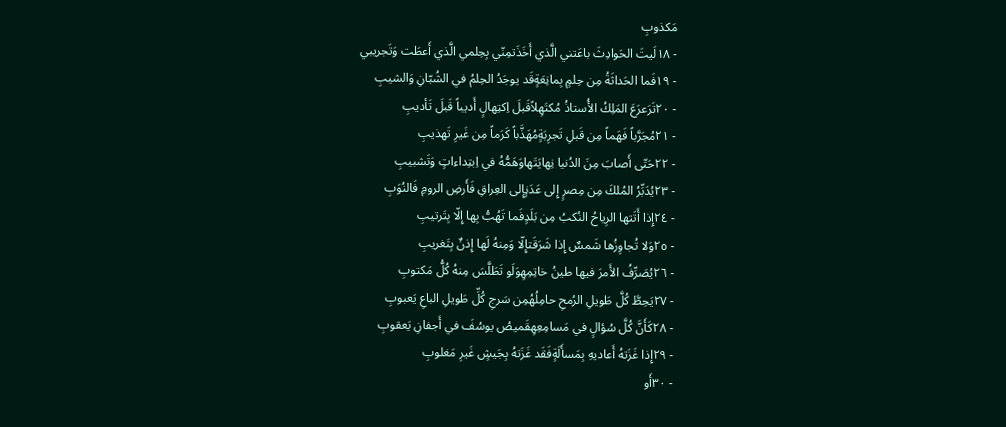مَكذوبِ
- ١٨لَيتَ الحَوادِثَ باعَتني الَّذي أَخَذَتمِنّي بِحِلمي الَّذي أَعطَت وَتَجريبي
- ١٩فَما الحَداثَةُ مِن حِلمٍ بِمانِعَةٍقَد يوجَدُ الحِلمُ في الشُبّانِ وَالشيبِ
- ٢٠تَرَعرَعَ المَلِكُ الأُستاذُ مُكتَهِلاًقَبلَ اِكتِهالٍ أَديباً قَبلَ تَأديبِ
- ٢١مُجَرَّباً فَهَماً مِن قَبلِ تَجرِبَةٍمُهَذَّباً كَرَماً مِن غَيرِ تَهذيبِ
- ٢٢حَتّى أَصابَ مِنَ الدُنيا نِهايَتَهاوَهَمُّهُ في اِبتِداءاتٍ وَتَشبيبِ
- ٢٣يُدَبِّرُ المُلكَ مِن مِصرٍ إِلى عَدَنٍإِلى العِراقِ فَأَرضِ الرومِ فَالنُوَبِ
- ٢٤إِذا أَتَتها الرِياحُ النُكبُ مِن بَلَدٍفَما تَهُبُّ بِها إِلّا بِتَرتيبِ
- ٢٥وَلا تُجاوِزُها شَمسٌ إِذا شَرَقَتإِلّا وَمِنهُ لَها إِذنٌ بِتَغريبِ
- ٢٦يُصَرِّفُ الأَمرَ فيها طينُ خاتِمِهِوَلَو تَطَلَّسَ مِنهُ كُلُّ مَكتوبِ
- ٢٧يَحِطَّ كُلَّ طَويلِ الرُمحِ حامِلُهُمِن سَرجِ كُلِّ طَويلِ الباعِ يَعبوبِ
- ٢٨كَأَنَّ كُلَّ سُؤالٍ في مَسامِعِهِقَميصُ يوسُفَ في أَجفانِ يَعقوبِ
- ٢٩إِذا غَزَتهُ أَعاديهِ بِمَسأَلَةٍفَقَد غَزَتهُ بِجَيشٍ غَيرِ مَغلوبِ
- ٣٠أَو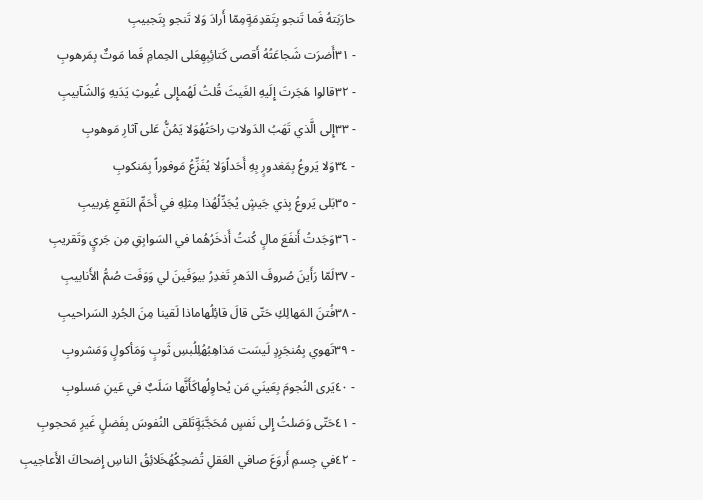حارَبَتهُ فَما تَنجو بِتَقدِمَةٍمِمّا أَرادَ وَلا تَنجو بِتَجبيبِ
- ٣١أَضرَت شَجاعَتُهُ أَقصى كَتائِبِهِعَلى الحِمامِ فَما مَوتٌ بِمَرهوبِ
- ٣٢قالوا هَجَرتَ إِلَيهِ الغَيثَ قُلتُ لَهُمإِلى غُيوثِ يَدَيهِ وَالشَآبيبِ
- ٣٣إِلى الَّذي تَهَبُ الدَولاتِ راحَتُهُوَلا يَمُنُّ عَلى آثارِ مَوهوبِ
- ٣٤وَلا يَروعُ بِمَغدورٍ بِهِ أَحَداًوَلا يُفَزِّعُ مَوفوراً بِمَنكوبِ
- ٣٥بَلى يَروعُ بِذي جَيشٍ يُجَدِّلُهُذا مِثلِهِ في أَحَمِّ النَقعِ غِربيبِ
- ٣٦وَجَدتُ أَنفَعَ مالٍ كُنتُ أَذخَرُهُما في السَوابِقِ مِن جَريٍ وَتَقريبِ
- ٣٧لَمّا رَأَينَ صُروفَ الدَهرِ تَغدِرُ بيوَفَينَ لي وَوَفَت صُمُّ الأَنابيبِ
- ٣٨فُتنَ المَهالِكِ حَتّى قالَ قائِلُهاماذا لَقينا مِنَ الجُردِ السَراحيبِ
- ٣٩تَهوي بِمُنجَرِدٍ لَيسَت مَذاهِبُهُلِلُبسِ ثَوبٍ وَمَأكولٍ وَمَشروبِ
- ٤٠يَرى النُجومَ بِعَينَي مَن يُحاوِلُهاكَأَنَّها سَلَبٌ في عَينِ مَسلوبِ
- ٤١حَتّى وَصَلتُ إِلى نَفسٍ مُحَجَّبَةٍتَلقى النُفوسَ بِفَضلٍ غَيرِ مَحجوبِ
- ٤٢في جِسمِ أَروَعَ صافي العَقلِ تُضحِكُهُخَلائِقُ الناسِ إِضحاكَ الأَعاجيبِ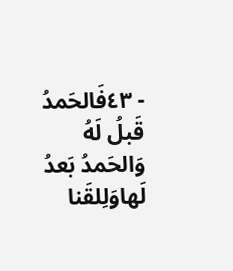- ٤٣فَالحَمدُ قَبلُ لَهُ وَالحَمدُ بَعدُ لَهاوَلِلقَنا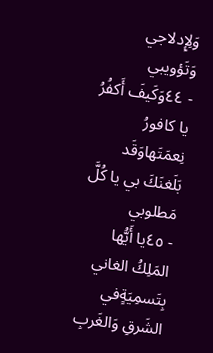وَلِإِدلاجي وَتَؤويبي
- ٤٤وَكَيفَ أَكفُرُ يا كافورُ نِعمَتَهاوَقَد بَلَغنَكَ بي يا كُلَّ مَطلوبي
- ٤٥يا أَيُّها المَلِكُ الغاني بِتَسمِيَةٍفي الشَرقِ وَالغَربِ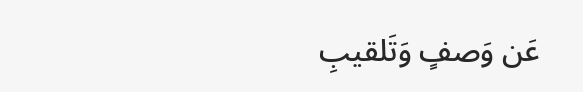عَن وَصفٍ وَتَلقيبِ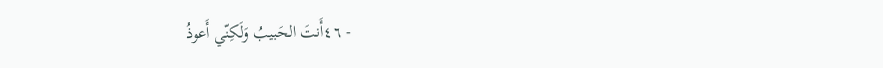- ٤٦أَنتَ الحَبيبُ وَلَكِنّي أَعوذُ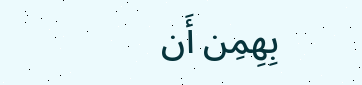بِهِمِن أَن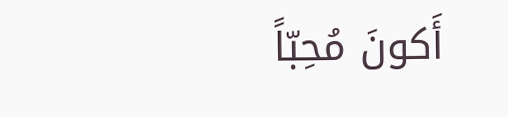أَكونَ مُحِبّاً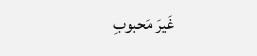غَيرَ مَحبوبِ